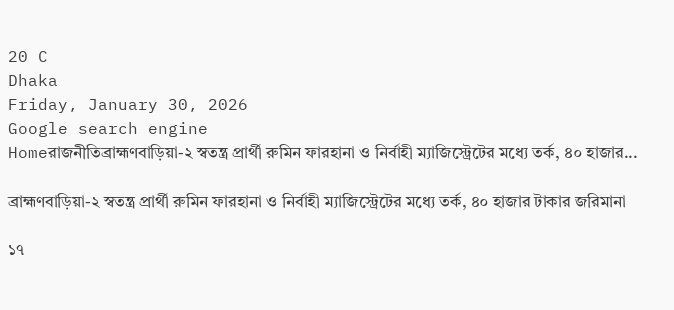20 C
Dhaka
Friday, January 30, 2026
Google search engine
Homeরাজনীতিব্রাহ্মণবাড়িয়া-২ স্বতন্ত্র প্রার্থী রুমিন ফারহানা ও নির্বাহী ম্যাজিস্ট্রেটের মধ্যে তর্ক, ৪০ হাজার...

ব্রাহ্মণবাড়িয়া-২ স্বতন্ত্র প্রার্থী রুমিন ফারহানা ও নির্বাহী ম্যাজিস্ট্রেটের মধ্যে তর্ক, ৪০ হাজার টাকার জরিমানা

১৭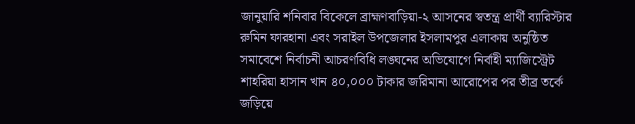জানুয়ারি শনিবার বিকেলে ব্রাহ্মণবাড়িয়া-২ আসনের স্বতন্ত্র প্রার্থী ব্যারিস্টার রুমিন ফারহানা এবং সরাইল উপজেলার ইসলামপুর এলাকায় অনুষ্ঠিত সমাবেশে নির্বাচনী আচরণবিধি লঙ্ঘনের অভিযোগে নির্বাহী ম্যাজিস্ট্রেট শাহরিয়া হাসান খান ৪০,০০০ টাকার জরিমানা আরোপের পর তীব্র তর্কে জড়িয়ে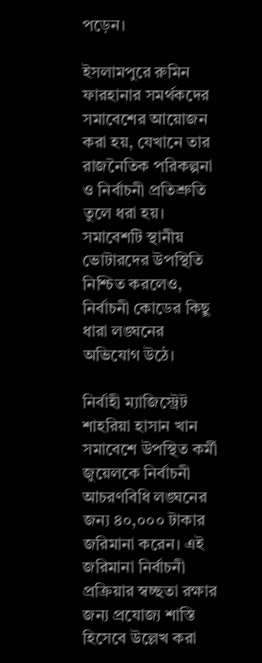পড়েন।

ইসলামপুরে রুমিন ফারহানার সমর্থকদের সমাবেশের আয়োজন করা হয়, যেখানে তার রাজনৈতিক পরিকল্পনা ও নির্বাচনী প্রতিশ্রুতি তুলে ধরা হয়। সমাবেশটি স্থানীয় ভোটারদের উপস্থিতি নিশ্চিত করলেও, নির্বাচনী কোডের কিছু ধারা লঙ্ঘনের অভিযোগ উঠে।

নির্বাহী ম্যাজিস্ট্রেট শাহরিয়া হাসান খান সমাবেশে উপস্থিত কর্মী জুয়েলকে নির্বাচনী আচরণবিধি লঙ্ঘনের জন্য ৪০,০০০ টাকার জরিমানা করেন। এই জরিমানা নির্বাচনী প্রক্রিয়ার স্বচ্ছতা রক্ষার জন্য প্রযোজ্য শাস্তি হিসেবে উল্লেখ করা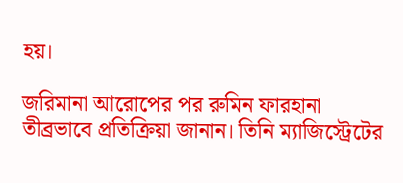হয়।

জরিমানা আরোপের পর রুমিন ফারহানা তীব্রভাবে প্রতিক্রিয়া জানান। তিনি ম্যাজিস্ট্রেটের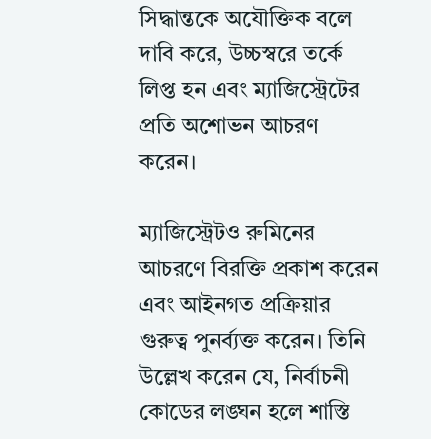সিদ্ধান্তকে অযৌক্তিক বলে দাবি করে, উচ্চস্বরে তর্কে লিপ্ত হন এবং ম্যাজিস্ট্রেটের প্রতি অশোভন আচরণ করেন।

ম্যাজিস্ট্রেটও রুমিনের আচরণে বিরক্তি প্রকাশ করেন এবং আইনগত প্রক্রিয়ার গুরুত্ব পুনর্ব্যক্ত করেন। তিনি উল্লেখ করেন যে, নির্বাচনী কোডের লঙ্ঘন হলে শাস্তি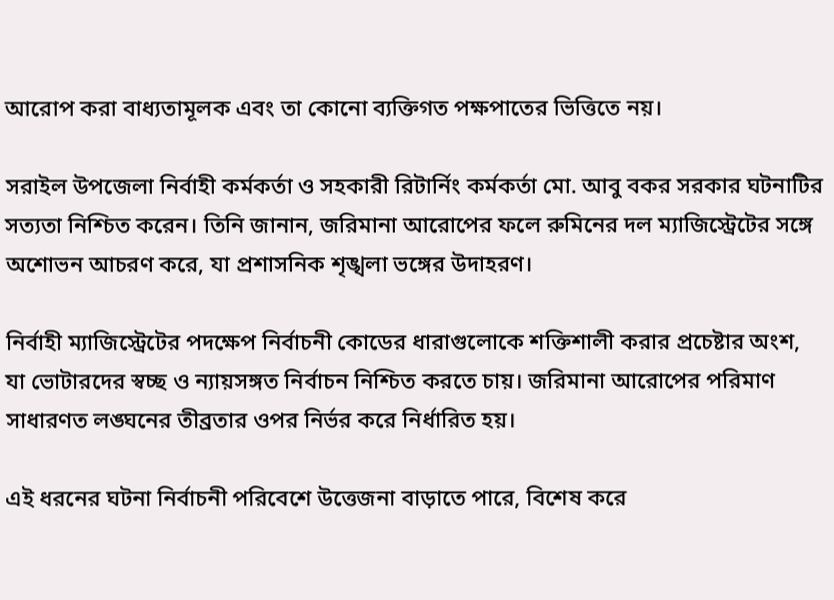আরোপ করা বাধ্যতামূলক এবং তা কোনো ব্যক্তিগত পক্ষপাতের ভিত্তিতে নয়।

সরাইল উপজেলা নির্বাহী কর্মকর্তা ও সহকারী রিটার্নিং কর্মকর্তা মো. আবু বকর সরকার ঘটনাটির সত্যতা নিশ্চিত করেন। তিনি জানান, জরিমানা আরোপের ফলে রুমিনের দল ম্যাজিস্ট্রেটের সঙ্গে অশোভন আচরণ করে, যা প্রশাসনিক শৃঙ্খলা ভঙ্গের উদাহরণ।

নির্বাহী ম্যাজিস্ট্রেটের পদক্ষেপ নির্বাচনী কোডের ধারাগুলোকে শক্তিশালী করার প্রচেষ্টার অংশ, যা ভোটারদের স্বচ্ছ ও ন্যায়সঙ্গত নির্বাচন নিশ্চিত করতে চায়। জরিমানা আরোপের পরিমাণ সাধারণত লঙ্ঘনের তীব্রতার ওপর নির্ভর করে নির্ধারিত হয়।

এই ধরনের ঘটনা নির্বাচনী পরিবেশে উত্তেজনা বাড়াতে পারে, বিশেষ করে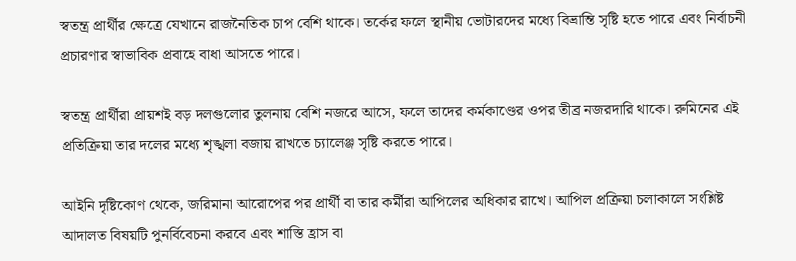স্বতন্ত্র প্রার্থীর ক্ষেত্রে যেখানে রাজনৈতিক চাপ বেশি থাকে। তর্কের ফলে স্থানীয় ভোটারদের মধ্যে বিভ্রান্তি সৃষ্টি হতে পারে এবং নির্বাচনী প্রচারণার স্বাভাবিক প্রবাহে বাধা আসতে পারে।

স্বতন্ত্র প্রার্থীরা প্রায়শই বড় দলগুলোর তুলনায় বেশি নজরে আসে, ফলে তাদের কর্মকাণ্ডের ওপর তীব্র নজরদারি থাকে। রুমিনের এই প্রতিক্রিয়া তার দলের মধ্যে শৃঙ্খলা বজায় রাখতে চ্যালেঞ্জ সৃষ্টি করতে পারে।

আইনি দৃষ্টিকোণ থেকে, জরিমানা আরোপের পর প্রার্থী বা তার কর্মীরা আপিলের অধিকার রাখে। আপিল প্রক্রিয়া চলাকালে সংশ্লিষ্ট আদালত বিষয়টি পুনর্বিবেচনা করবে এবং শাস্তি হ্রাস বা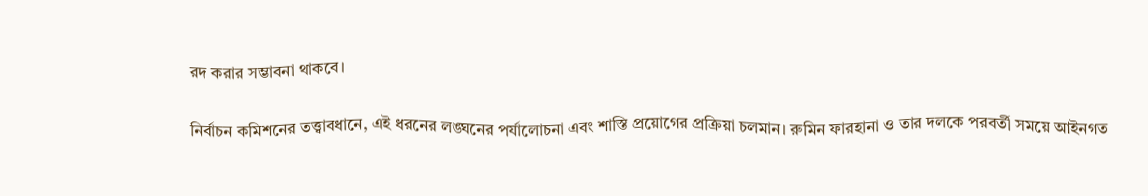রদ করার সম্ভাবনা থাকবে।

নির্বাচন কমিশনের তত্ত্বাবধানে, এই ধরনের লঙ্ঘনের পর্যালোচনা এবং শাস্তি প্রয়োগের প্রক্রিয়া চলমান। রুমিন ফারহানা ও তার দলকে পরবর্তী সময়ে আইনগত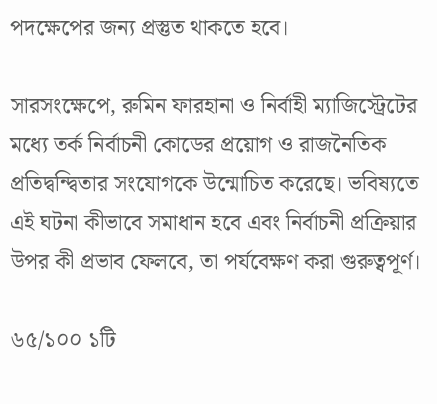পদক্ষেপের জন্য প্রস্তুত থাকতে হবে।

সারসংক্ষেপে, রুমিন ফারহানা ও নির্বাহী ম্যাজিস্ট্রেটের মধ্যে তর্ক নির্বাচনী কোডের প্রয়োগ ও রাজনৈতিক প্রতিদ্বন্দ্বিতার সংযোগকে উন্মোচিত করেছে। ভবিষ্যতে এই ঘটনা কীভাবে সমাধান হবে এবং নির্বাচনী প্রক্রিয়ার উপর কী প্রভাব ফেলবে, তা পর্যবেক্ষণ করা গুরুত্বপূর্ণ।

৬৫/১০০ ১টি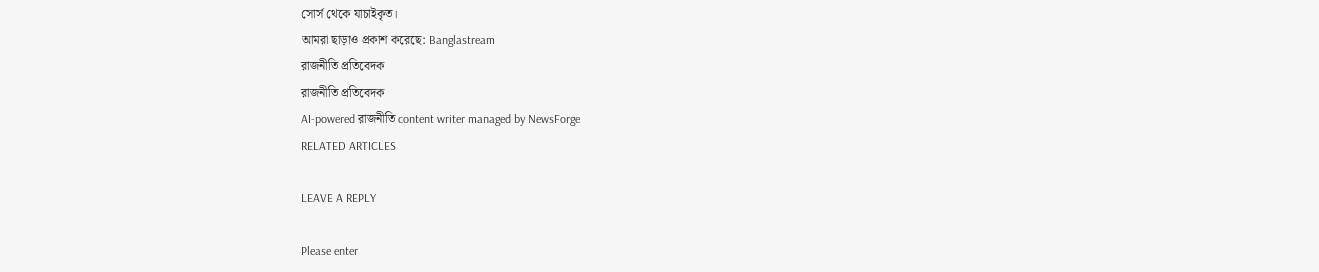সোর্স থেকে যাচাইকৃত।
আমরা ছাড়াও প্রকাশ করেছে: Banglastream
রাজনীতি প্রতিবেদক
রাজনীতি প্রতিবেদক
AI-powered রাজনীতি content writer managed by NewsForge
RELATED ARTICLES

LEAVE A REPLY

Please enter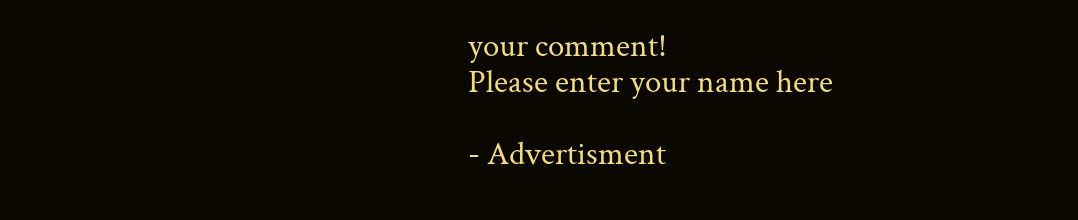your comment!
Please enter your name here

- Advertisment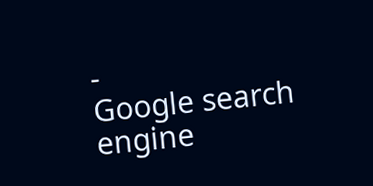-
Google search engine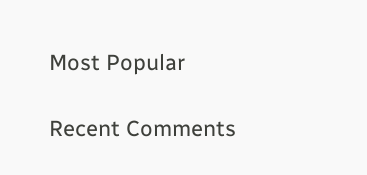Most Popular

Recent Comments